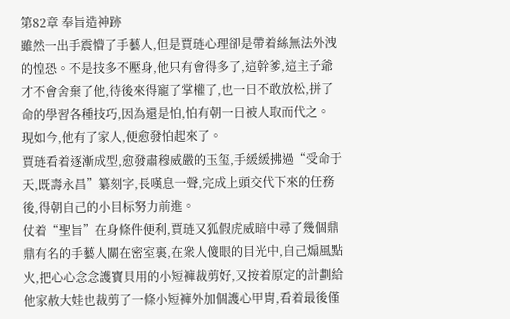第82章 奉旨造神跡
雖然一出手震懵了手藝人,但是賈琏心理卻是帶着絲無法外洩的惶恐。不是技多不壓身,他只有會得多了,這幹爹,這主子爺才不會舍棄了他,待後來得寵了掌權了,也一日不敢放松,拼了命的學習各種技巧,因為還是怕,怕有朝一日被人取而代之。
現如今,他有了家人,便愈發怕起來了。
賈琏看着逐漸成型,愈發肅穆威嚴的玉玺,手緩緩拂過“受命于天,既壽永昌”纂刻字,長嘆息一聲,完成上頭交代下來的任務後,得朝自己的小目标努力前進。
仗着“聖旨”在身條件便利,賈琏又狐假虎威暗中尋了幾個鼎鼎有名的手藝人關在密室裏,在衆人傻眼的目光中,自己煽風點火,把心心念念護寶貝用的小短褲裁剪好,又按着原定的計劃給他家赦大娃也裁剪了一條小短褲外加個護心甲胄,看着最後僅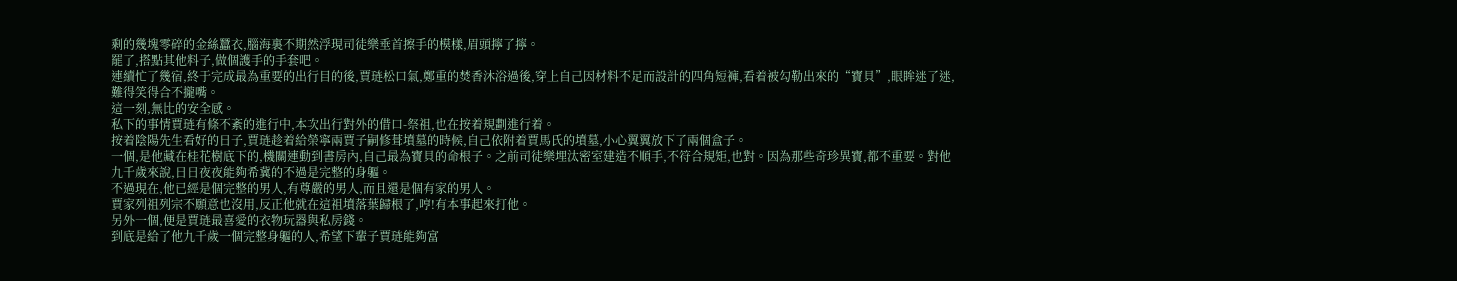剩的幾塊零碎的金絲蠶衣,腦海裏不期然浮現司徒樂垂首擦手的模樣,眉頭擰了擰。
罷了,搭點其他料子,做個護手的手套吧。
連續忙了幾宿,終于完成最為重要的出行目的後,賈琏松口氣,鄭重的焚香沐浴過後,穿上自己因材料不足而設計的四角短褲,看着被勾勒出來的“寶貝”,眼眸迷了迷,難得笑得合不攏嘴。
這一刻,無比的安全感。
私下的事情賈琏有條不紊的進行中,本次出行對外的借口-祭祖,也在按着規劃進行着。
按着陰陽先生看好的日子,賈琏趁着給榮寧兩賈子嗣修葺墳墓的時候,自己依附着賈馬氏的墳墓,小心翼翼放下了兩個盒子。
一個,是他藏在桂花樹底下的,機關連動到書房內,自己最為寶貝的命根子。之前司徒樂埋汰密室建造不順手,不符合規矩,也對。因為那些奇珍異寶,都不重要。對他九千歲來說,日日夜夜能夠希冀的不過是完整的身軀。
不過現在,他已經是個完整的男人,有尊嚴的男人,而且還是個有家的男人。
賈家列祖列宗不願意也沒用,反正他就在這祖墳落葉歸根了,哼!有本事起來打他。
另外一個,便是賈琏最喜愛的衣物玩器與私房錢。
到底是給了他九千歲一個完整身軀的人,希望下輩子賈琏能夠富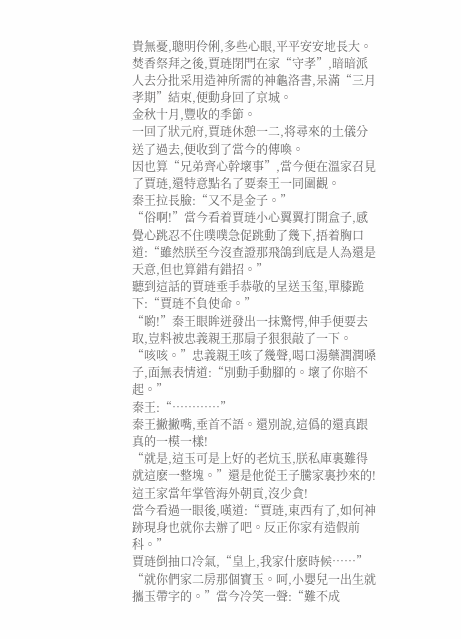貴無憂,聰明伶俐,多些心眼,平平安安地長大。
焚香祭拜之後,賈琏閉門在家“守孝”,暗暗派人去分批采用造神所需的神龜洛書,呆滿“三月孝期”結束,便動身回了京城。
金秋十月,豐收的季節。
一回了狀元府,賈琏休憩一二,将尋來的土儀分送了過去,便收到了當今的傳喚。
因也算“兄弟齊心幹壞事”,當今便在溫家召見了賈琏,還特意點名了要秦王一同圍觀。
秦王拉長臉:“又不是金子。”
“俗啊!”當今看着賈琏小心翼翼打開盒子,感覺心跳忍不住噗噗急促跳動了幾下,捂着胸口道:“雖然朕至今沒查證那飛鴿到底是人為還是天意,但也算錯有錯招。”
聽到這話的賈琏垂手恭敬的呈送玉玺,單膝跪下:“賈琏不負使命。”
“喲!”秦王眼眸迸發出一抹驚愕,伸手便要去取,豈料被忠義親王那扇子狠狠敲了一下。
“咳咳。”忠義親王咳了幾聲,喝口湯藥潤潤嗓子,面無表情道:“別動手動腳的。壞了你賠不起。”
秦王:“…………”
秦王撇撇嘴,垂首不語。還別說,這僞的還真跟真的一模一樣!
“就是,這玉可是上好的老炕玉,朕私庫裏難得就這麽一整塊。”還是他從王子騰家裏抄來的!這王家當年掌管海外朝貢,沒少貪!
當今看過一眼後,嘆道:“賈琏,東西有了,如何神跡現身也就你去辦了吧。反正你家有造假前科。”
賈琏倒抽口冷氣,“皇上,我家什麽時候……”
“就你們家二房那個寶玉。呵,小嬰兒一出生就攜玉帶字的。”當今冷笑一聲:“難不成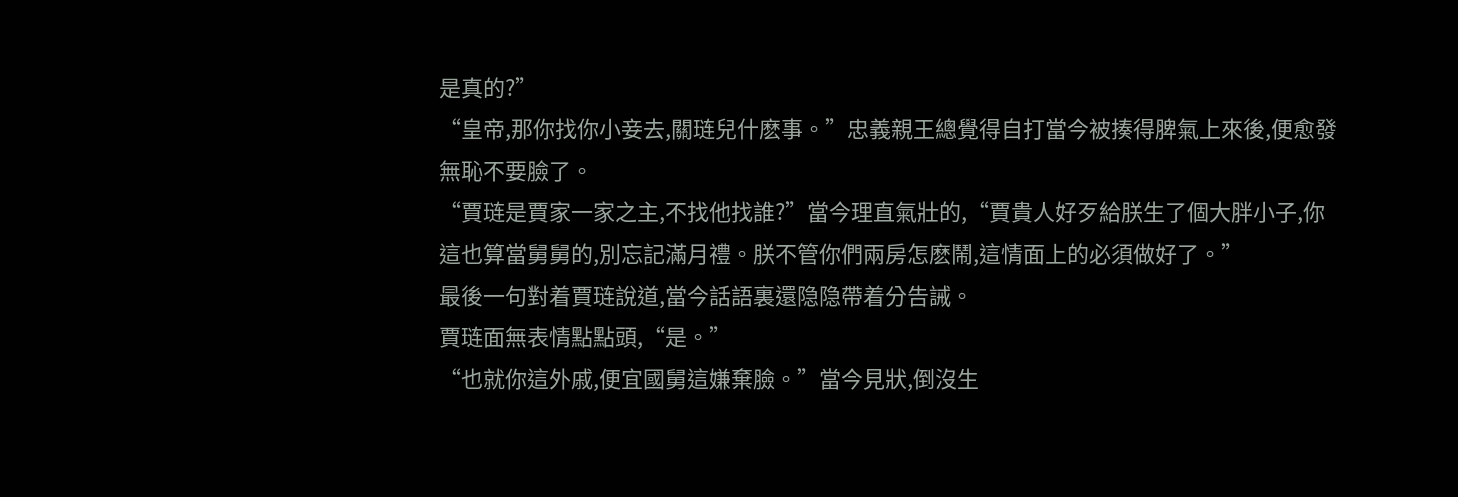是真的?”
“皇帝,那你找你小妾去,關琏兒什麽事。”忠義親王總覺得自打當今被揍得脾氣上來後,便愈發無恥不要臉了。
“賈琏是賈家一家之主,不找他找誰?”當今理直氣壯的,“賈貴人好歹給朕生了個大胖小子,你這也算當舅舅的,別忘記滿月禮。朕不管你們兩房怎麽鬧,這情面上的必須做好了。”
最後一句對着賈琏說道,當今話語裏還隐隐帶着分告誡。
賈琏面無表情點點頭,“是。”
“也就你這外戚,便宜國舅這嫌棄臉。”當今見狀,倒沒生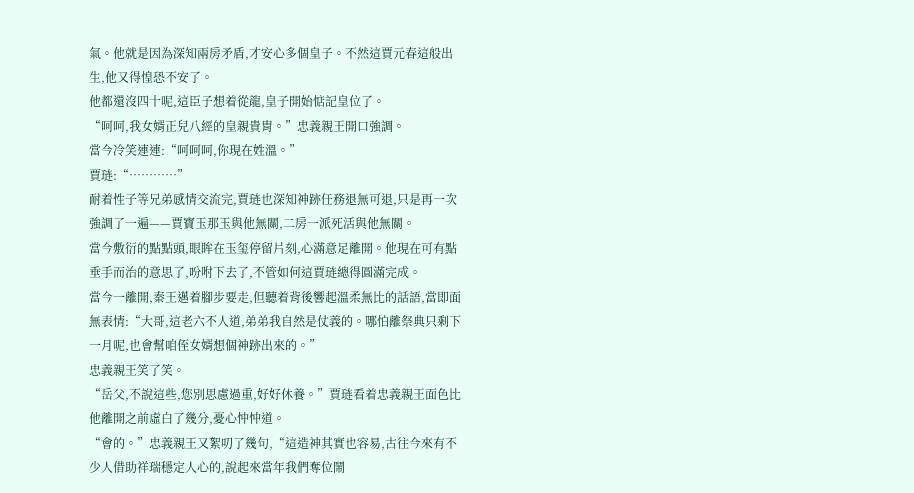氣。他就是因為深知兩房矛盾,才安心多個皇子。不然這賈元春這般出生,他又得惶恐不安了。
他都還沒四十呢,這臣子想着從龍,皇子開始惦記皇位了。
“呵呵,我女婿正兒八經的皇親貴胄。”忠義親王開口強調。
當今冷笑連連:“呵呵呵,你現在姓溫。”
賈琏:“…………”
耐着性子等兄弟感情交流完,賈琏也深知神跡任務退無可退,只是再一次強調了一遍——賈寶玉那玉與他無關,二房一派死活與他無關。
當今敷衍的點點頭,眼眸在玉玺停留片刻,心滿意足離開。他現在可有點垂手而治的意思了,吩咐下去了,不管如何這賈琏總得圓滿完成。
當今一離開,秦王邁着腳步要走,但聽着背後響起溫柔無比的話語,當即面無表情:“大哥,這老六不人道,弟弟我自然是仗義的。哪怕離祭典只剩下一月呢,也會幫咱侄女婿想個神跡出來的。”
忠義親王笑了笑。
“岳父,不說這些,您別思慮過重,好好休養。”賈琏看着忠義親王面色比他離開之前虛白了幾分,憂心忡忡道。
“會的。”忠義親王又絮叨了幾句,“這造神其實也容易,古往今來有不少人借助祥瑞穩定人心的,說起來當年我們奪位鬧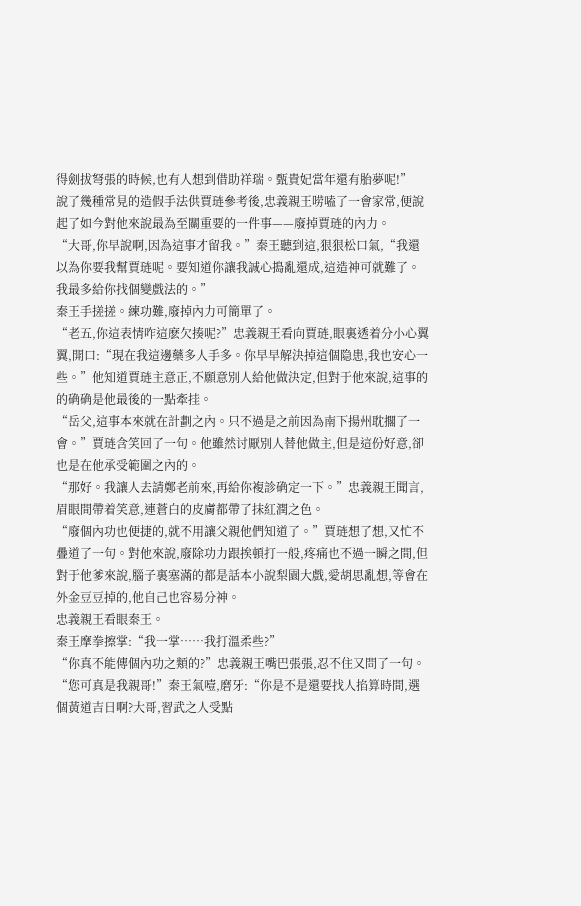得劍拔弩張的時候,也有人想到借助祥瑞。甄貴妃當年還有胎夢呢!”
說了幾種常見的造假手法供賈琏參考後,忠義親王唠嗑了一會家常,便說起了如今對他來說最為至關重要的一件事——廢掉賈琏的內力。
“大哥,你早說啊,因為這事才留我。”秦王聽到這,狠狠松口氣,“我還以為你要我幫賈琏呢。要知道你讓我誠心搗亂還成,這造神可就難了。我最多給你找個變戲法的。”
秦王手搓搓。練功難,廢掉內力可簡單了。
“老五,你這表情咋這麽欠揍呢?”忠義親王看向賈琏,眼裏透着分小心翼翼,開口:“現在我這邊藥多人手多。你早早解決掉這個隐患,我也安心一些。”他知道賈琏主意正,不願意別人給他做決定,但對于他來說,這事的的确确是他最後的一點牽挂。
“岳父,這事本來就在計劃之內。只不過是之前因為南下揚州耽擱了一會。”賈琏含笑回了一句。他雖然讨厭別人替他做主,但是這份好意,卻也是在他承受範圍之內的。
“那好。我讓人去請鄭老前來,再給你複診确定一下。”忠義親王聞言,眉眼間帶着笑意,連蒼白的皮膚都帶了抹紅潤之色。
“廢個內功也便捷的,就不用讓父親他們知道了。”賈琏想了想,又忙不疊道了一句。對他來說,廢除功力跟挨頓打一般,疼痛也不過一瞬之間,但對于他爹來說,腦子裏塞滿的都是話本小說梨園大戲,愛胡思亂想,等會在外金豆豆掉的,他自己也容易分神。
忠義親王看眼秦王。
秦王摩拳擦掌:“我一掌……我打溫柔些?”
“你真不能傳個內功之類的?”忠義親王嘴巴張張,忍不住又問了一句。
“您可真是我親哥!”秦王氣噎,磨牙:“你是不是還要找人掐算時間,選個黃道吉日啊?大哥,習武之人受點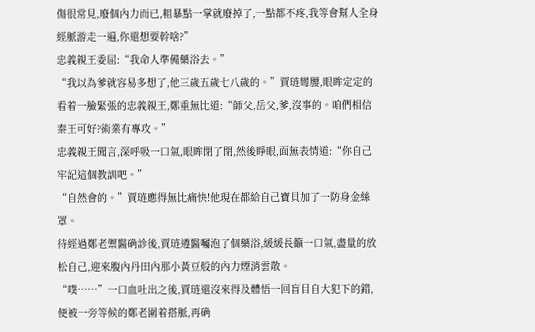傷很常見,廢個內力而已,粗暴點一掌就廢掉了,一點都不疼,我等會幫人全身經脈游走一遍,你還想要幹啥?”
忠義親王委屈:“我命人準備藥浴去。”
“我以為爹就容易多想了,他三歲五歲七八歲的。”賈琏彎腰,眼眸定定的看着一臉緊張的忠義親王,鄭重無比道:“師父,岳父,爹,沒事的。咱們相信秦王可好?術業有專攻。”
忠義親王聞言,深呼吸一口氣,眼眸閉了閉,然後睜眼,面無表情道:“你自己牢記這個教訓吧。”
“自然會的。”賈琏應得無比痛快!他現在都給自己寶貝加了一防身金絲罩。
待經過鄭老禦醫确診後,賈琏遵醫囑泡了個藥浴,緩緩長籲一口氣,盡量的放松自己,迎來腹內丹田內那小黃豆般的內力煙消雲散。
“噗……”一口血吐出之後,賈琏還沒來得及體悟一回盲目自大犯下的錯,便被一旁等候的鄭老圍着搭脈,再确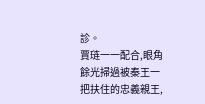診。
賈琏一一配合,眼角餘光掃過被秦王一把扶住的忠義親王,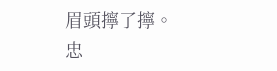眉頭擰了擰。
忠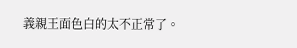義親王面色白的太不正常了。